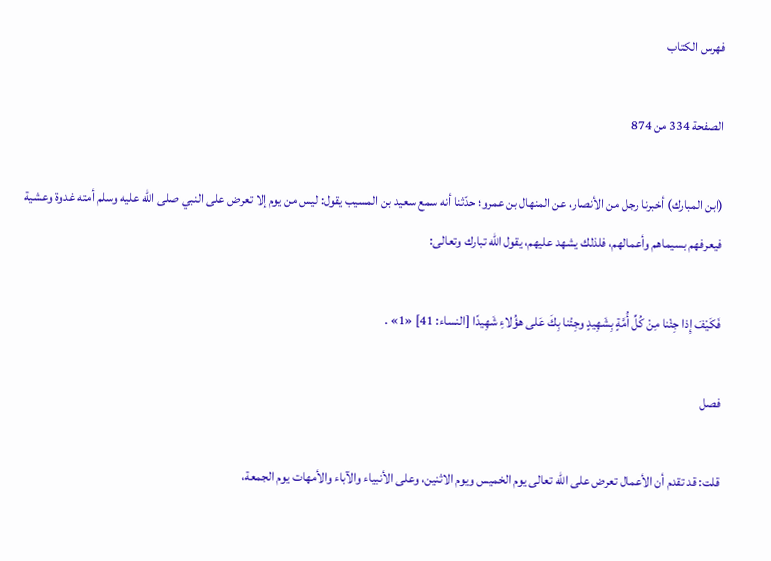فهرس الكتاب

الصفحة 334 من 874

(ابن المبارك) أخبرنا رجل من الأنصار، عن المنهال بن عمرو؛ حدّثنا أنه سمع سعيد بن المسيب يقول: ليس من يوم إلا تعرض على النبي صلى اللّه عليه وسلم أمته غدوة وعشية فيعرفهم بسيماهم وأعمالهم، فلذلك يشهد عليهم، يقول اللّه تبارك وتعالى:

فَكَيْفَ إِذا جِئْنا مِنْ كُلِّ أُمَّةٍ بِشَهِيدٍ وجِئْنا بِكَ عَلى هؤُلاءِ شَهِيدًا [النساء: 41] «1» .

فصل

قلت: قد تقدم أن الأعمال تعرض على اللّه تعالى يوم الخميس ويوم الاثنين، وعلى الأنبياء والآباء والأمهات يوم الجمعة،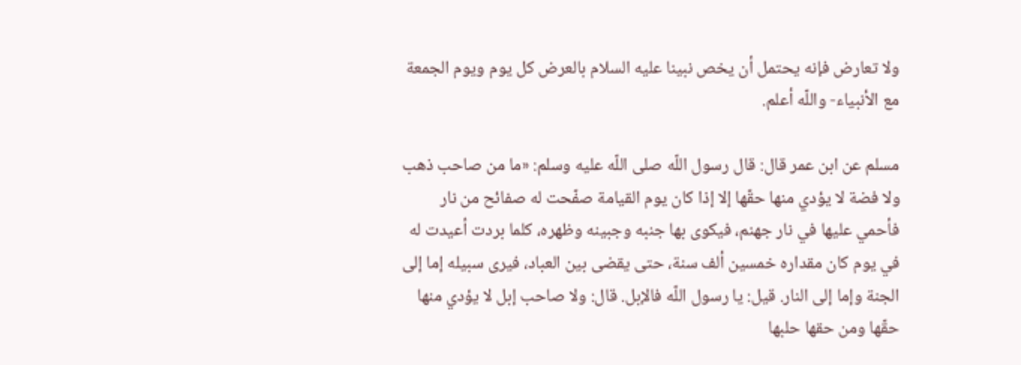ولا تعارض فإنه يحتمل أن يخص نبينا عليه السلام بالعرض كل يوم ويوم الجمعة مع الأنبياء- واللّه أعلم.

مسلم عن ابن عمر قال: قال رسول اللّه صلى اللّه عليه وسلم: «ما من صاحب ذهب ولا فضة لا يؤدي منها حقّها إلا إذا كان يوم القيامة صفّحت له صفائح من نار فأحمي عليها في نار جهنم، فيكوى بها جنبه وجبينه وظهره، كلما بردت أعيدت له في يوم كان مقداره خمسين ألف سنة، حتى يقضى بين العباد، فيرى سبيله إما إلى الجنة وإما إلى النار. قيل: يا رسول اللّه فالإبل. قال: ولا صاحب إبل لا يؤدي منها حقّها ومن حقها حلبها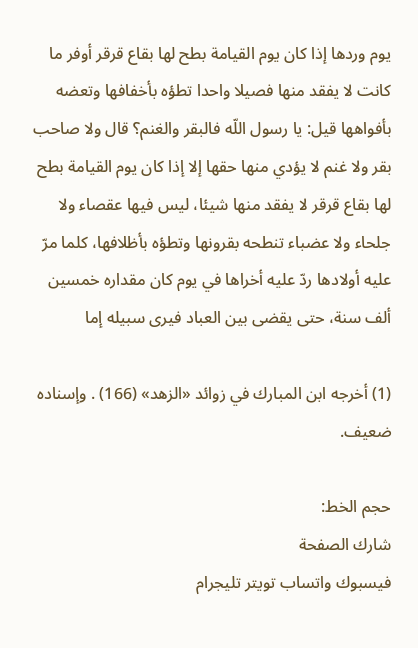يوم وردها إذا كان يوم القيامة بطح لها بقاع قرقر أوفر ما كانت لا يفقد منها فصيلا واحدا تطؤه بأخفافها وتعضه بأفواهها قيل: يا رسول اللّه فالبقر والغنم؟ قال ولا صاحب بقر ولا غنم لا يؤدي منها حقها إلا إذا كان يوم القيامة بطح لها بقاع قرقر لا يفقد منها شيئا، ليس فيها عقصاء ولا جلحاء ولا عضباء تنطحه بقرونها وتطؤه بأظلافها، كلما مرّ عليه أولادها ردّ عليه أخراها في يوم كان مقداره خمسين ألف سنة، حتى يقضى بين العباد فيرى سبيله إما

(1) أخرجه ابن المبارك في زوائد «الزهد» (166) . وإسناده ضعيف.

حجم الخط:
شارك الصفحة
فيسبوك واتساب تويتر تليجرام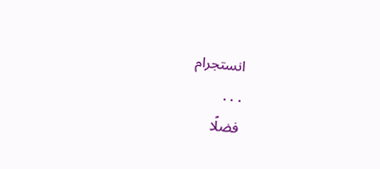انستجرام
. . .
فضلًا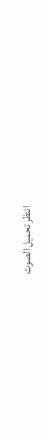انتظر تحميل الصوت